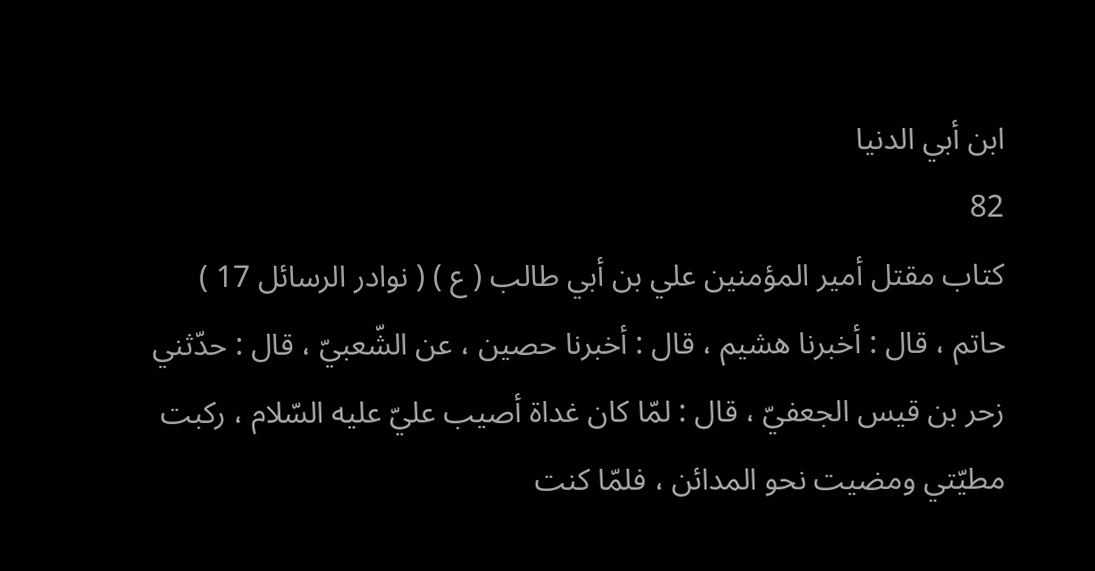ابن أبي الدنيا
82
كتاب مقتل أمير المؤمنين علي بن أبي طالب ( ع ) ( نوادر الرسائل 17 )
حاتم ، قال : أخبرنا هشيم ، قال : أخبرنا حصين ، عن الشّعبيّ ، قال : حدّثني زحر بن قيس الجعفيّ ، قال : لمّا كان غداة أصيب عليّ عليه السّلام ، ركبت مطيّتي ومضيت نحو المدائن ، فلمّا كنت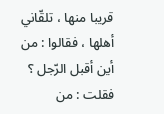قريبا منها ، تلقّاني أهلها ، فقالوا : من أين أقبل الرّجل ؟ فقلت : من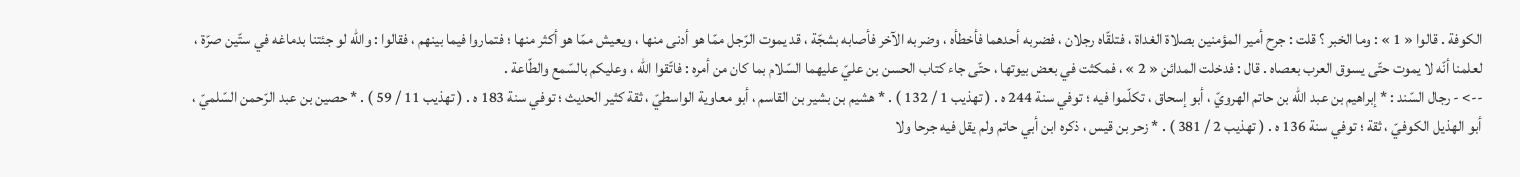الكوفة . قالوا « 1 » : وما الخبر ؟ قلت : جرح أمير المؤمنين بصلاة الغداة ، فتلقّاه رجلان ، فضربه أحدهما فأخطأه ، وضربه الآخر فأصابه بشجّة ، قد يموت الرّجل ممّا هو أدنى منها ، ويعيش ممّا هو أكثر منها ؛ فتماروا فيما بينهم ، فقالوا : واللّه لو جئتنا بدماغه في ستّين صرّة ، لعلمنا أنّه لا يموت حتّى يسوق العرب بعصاه . قال : فدخلت المدائن « 2 » ، فمكثت في بعض بيوتها ، حتّى جاء كتاب الحسن بن عليّ عليهما السّلام بما كان من أمره : فاتّقوا اللّه ، وعليكم بالسّمع والطّاعة .
--> - رجال السّند : * إبراهيم بن عبد اللّه بن حاتم الهرويّ ، أبو إسحاق ، تكلّموا فيه ؛ توفي سنة 244 ه . ( تهذيب 1 / 132 ) . * هشيم بن بشير بن القاسم ، أبو معاوية الواسطيّ ، ثقة كثير الحديث ؛ توفي سنة 183 ه . ( تهذيب 11 / 59 ) . * حصين بن عبد الرّحمن السّلميّ ، أبو الهذيل الكوفيّ ، ثقة ؛ توفي سنة 136 ه . ( تهذيب 2 / 381 ) . * زحر بن قيس ، ذكره ابن أبي حاتم ولم يقل فيه جرحا ولا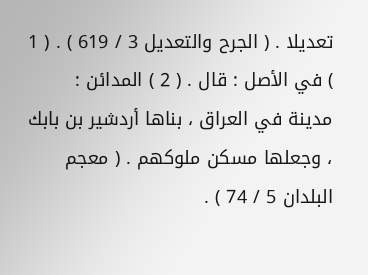تعديلا . ( الجرح والتعديل 3 / 619 ) . ( 1 ) في الأصل : قال . ( 2 ) المدائن : مدينة في العراق ، بناها أردشير بن بابك ، وجعلها مسكن ملوكهم . ( معجم البلدان 5 / 74 ) .